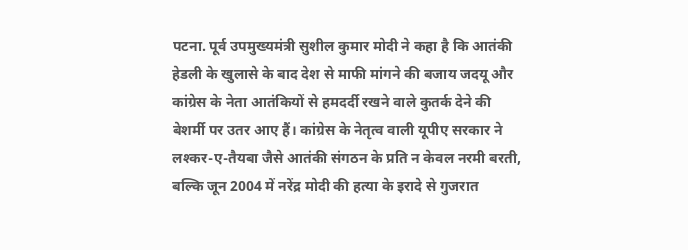पटना. पूर्व उपमुख्यमंत्री सुशील कुमार मोदी ने कहा है कि आतंकी हेडली के खुलासे के बाद देश से माफी मांगने की बजाय जदयू और कांग्रेस के नेता आतंकियों से हमदर्दी रखने वाले कुतर्क देने की बेशर्मी पर उतर आए हैं। कांग्रेस के नेतृत्व वाली यूपीए सरकार ने लश्कर-ए-तैयबा जैसे आतंकी संगठन के प्रति न केवल नरमी बरती, बल्कि जून 2004 में नरेंद्र मोदी की हत्या के इरादे से गुजरात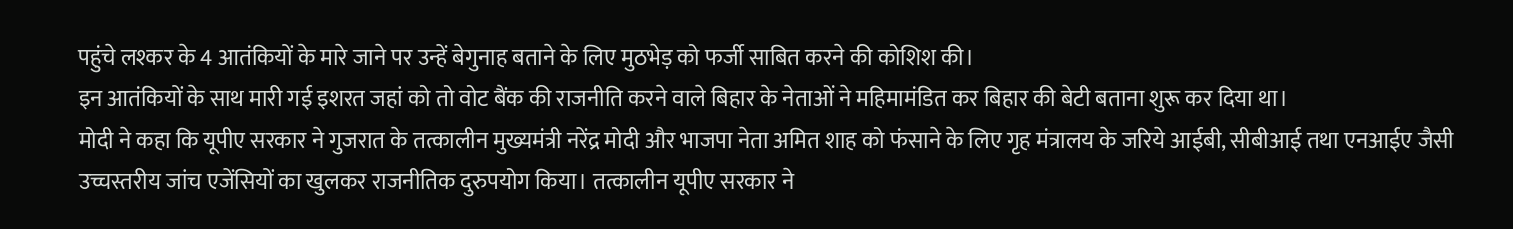पहुंचे लश्कर के 4 आतंकियों के मारे जाने पर उन्हें बेगुनाह बताने के लिए मुठभेड़ को फर्जी साबित करने की कोशिश की।
इन आतंकियों के साथ मारी गई इशरत जहां को तो वोट बैंक की राजनीति करने वाले बिहार के नेताओं ने महिमामंडित कर बिहार की बेटी बताना शुरू कर दिया था।
मोदी ने कहा कि यूपीए सरकार ने गुजरात के तत्कालीन मुख्यमंत्री नरेंद्र मोदी और भाजपा नेता अमित शाह को फंसाने के लिए गृह मंत्रालय के जरिये आईबी, सीबीआई तथा एनआईए जैसी उच्चस्तरीय जांच एजेंसियों का खुलकर राजनीतिक दुरुपयोग किया। तत्कालीन यूपीए सरकार ने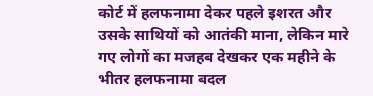कोर्ट में हलफनामा देकर पहले इशरत और उसके साथियों को आतंकी माना, लेकिन मारे गए लोगों का मजहब देखकर एक महीने के भीतर हलफनामा बदल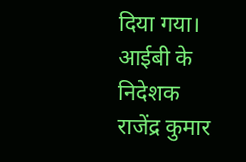दिया गया।
आईबी के निदेशक राजेंद्र कुमार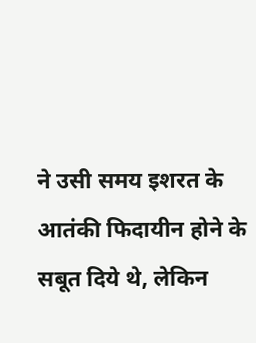ने उसी समय इशरत के आतंकी फिदायीन होने के सबूत दिये थे, लेकिन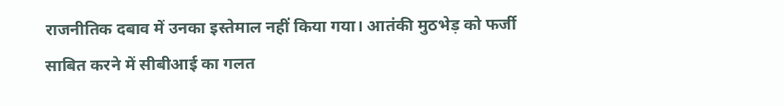राजनीतिक दबाव में उनका इस्तेमाल नहीं किया गया। आतंकी मुठभेड़ को फर्जी साबित करने में सीबीआई का गलत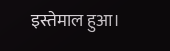इस्तेमाल हुआ।